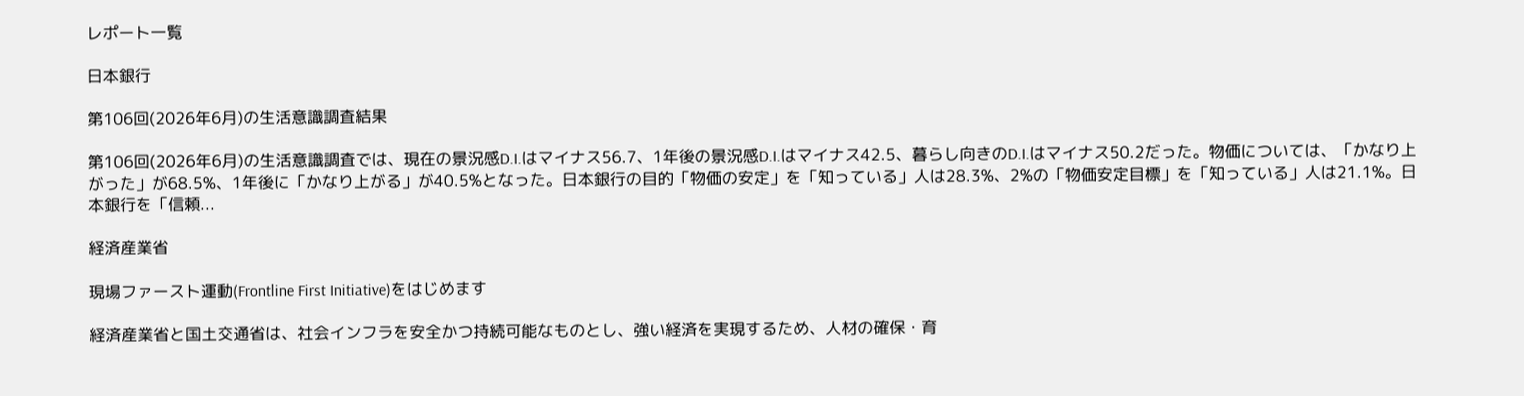レポート一覧

日本銀行

第106回(2026年6月)の生活意識調査結果

第106回(2026年6月)の生活意識調査では、現在の景況感D.I.はマイナス56.7、1年後の景況感D.I.はマイナス42.5、暮らし向きのD.I.はマイナス50.2だった。物価については、「かなり上がった」が68.5%、1年後に「かなり上がる」が40.5%となった。日本銀行の目的「物価の安定」を「知っている」人は28.3%、2%の「物価安定目標」を「知っている」人は21.1%。日本銀行を「信頼...

経済産業省

現場ファースト運動(Frontline First Initiative)をはじめます

経済産業省と国土交通省は、社会インフラを安全かつ持続可能なものとし、強い経済を実現するため、人材の確保・育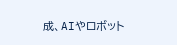成、AIやロボット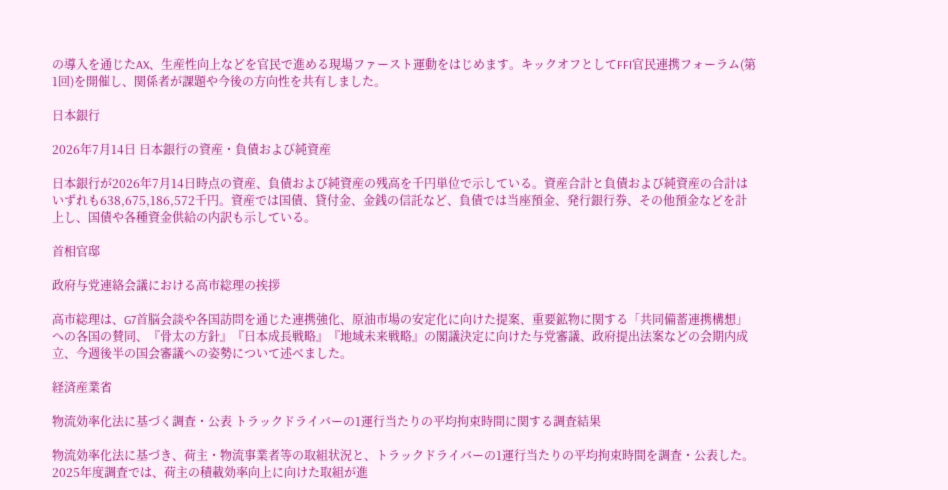の導入を通じたAX、生産性向上などを官民で進める現場ファースト運動をはじめます。キックオフとしてFFI官民連携フォーラム(第1回)を開催し、関係者が課題や今後の方向性を共有しました。

日本銀行

2026年7月14日 日本銀行の資産・負債および純資産

日本銀行が2026年7月14日時点の資産、負債および純資産の残高を千円単位で示している。資産合計と負債および純資産の合計はいずれも638,675,186,572千円。資産では国債、貸付金、金銭の信託など、負債では当座預金、発行銀行券、その他預金などを計上し、国債や各種資金供給の内訳も示している。

首相官邸

政府与党連絡会議における高市総理の挨拶

高市総理は、G7首脳会談や各国訪問を通じた連携強化、原油市場の安定化に向けた提案、重要鉱物に関する「共同備蓄連携構想」への各国の賛同、『骨太の方針』『日本成長戦略』『地域未来戦略』の閣議決定に向けた与党審議、政府提出法案などの会期内成立、今週後半の国会審議への姿勢について述べました。

経済産業省

物流効率化法に基づく調査・公表 トラックドライバーの1運行当たりの平均拘束時間に関する調査結果

物流効率化法に基づき、荷主・物流事業者等の取組状況と、トラックドライバーの1運行当たりの平均拘束時間を調査・公表した。2025年度調査では、荷主の積載効率向上に向けた取組が進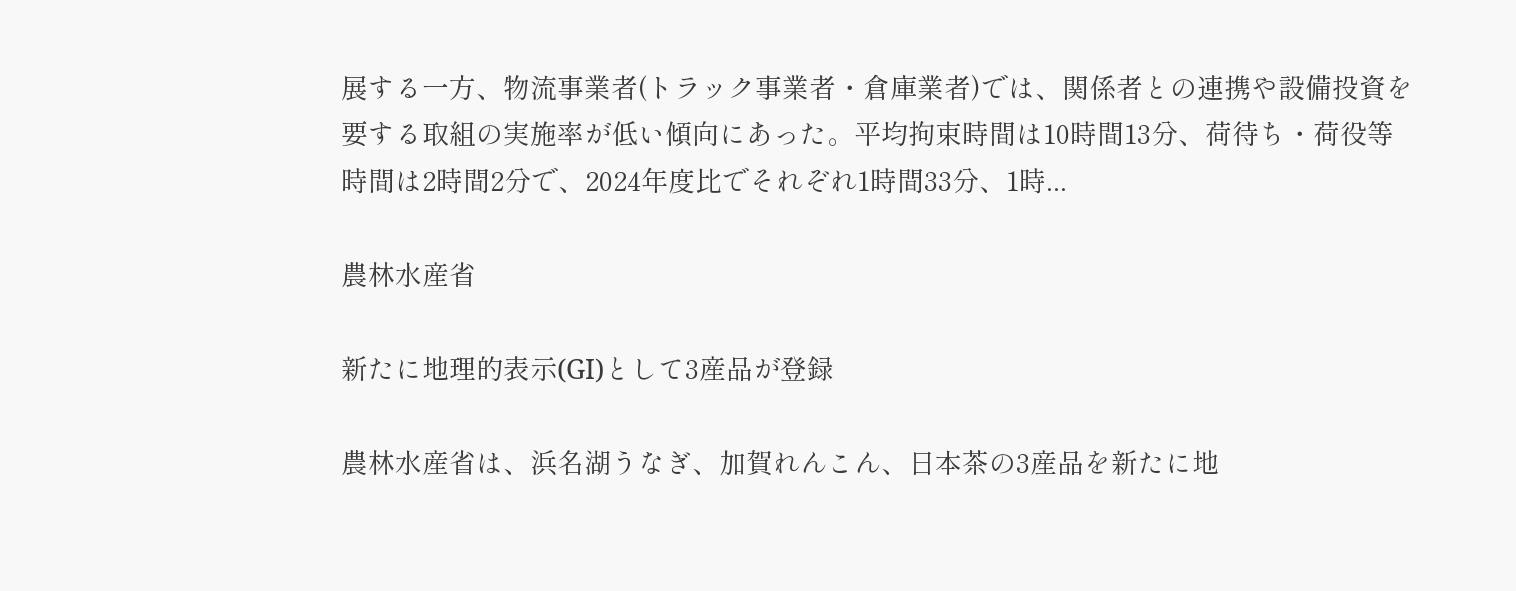展する一方、物流事業者(トラック事業者・倉庫業者)では、関係者との連携や設備投資を要する取組の実施率が低い傾向にあった。平均拘束時間は10時間13分、荷待ち・荷役等時間は2時間2分で、2024年度比でそれぞれ1時間33分、1時...

農林水産省

新たに地理的表示(GI)として3産品が登録

農林水産省は、浜名湖うなぎ、加賀れんこん、日本茶の3産品を新たに地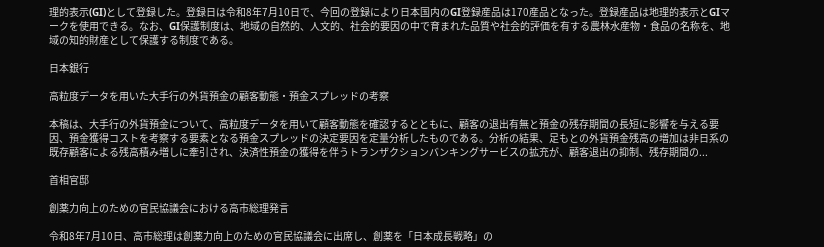理的表示(GI)として登録した。登録日は令和8年7月10日で、今回の登録により日本国内のGI登録産品は170産品となった。登録産品は地理的表示とGIマークを使用できる。なお、GI保護制度は、地域の自然的、人文的、社会的要因の中で育まれた品質や社会的評価を有する農林水産物・食品の名称を、地域の知的財産として保護する制度である。

日本銀行

高粒度データを用いた大手行の外貨預金の顧客動態・預金スプレッドの考察

本稿は、大手行の外貨預金について、高粒度データを用いて顧客動態を確認するとともに、顧客の退出有無と預金の残存期間の長短に影響を与える要因、預金獲得コストを考察する要素となる預金スプレッドの決定要因を定量分析したものである。分析の結果、足もとの外貨預金残高の増加は非日系の既存顧客による残高積み増しに牽引され、決済性預金の獲得を伴うトランザクションバンキングサービスの拡充が、顧客退出の抑制、残存期間の...

首相官邸

創薬力向上のための官民協議会における高市総理発言

令和8年7月10日、高市総理は創薬力向上のための官民協議会に出席し、創薬を「日本成長戦略」の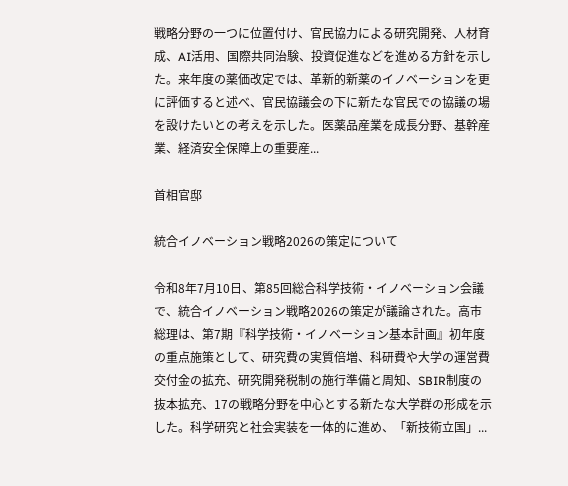戦略分野の一つに位置付け、官民協力による研究開発、人材育成、AI活用、国際共同治験、投資促進などを進める方針を示した。来年度の薬価改定では、革新的新薬のイノベーションを更に評価すると述べ、官民協議会の下に新たな官民での協議の場を設けたいとの考えを示した。医薬品産業を成長分野、基幹産業、経済安全保障上の重要産...

首相官邸

統合イノベーション戦略2026の策定について

令和8年7月10日、第85回総合科学技術・イノベーション会議で、統合イノベーション戦略2026の策定が議論された。高市総理は、第7期『科学技術・イノベーション基本計画』初年度の重点施策として、研究費の実質倍増、科研費や大学の運営費交付金の拡充、研究開発税制の施行準備と周知、SBIR制度の抜本拡充、17の戦略分野を中心とする新たな大学群の形成を示した。科学研究と社会実装を一体的に進め、「新技術立国」...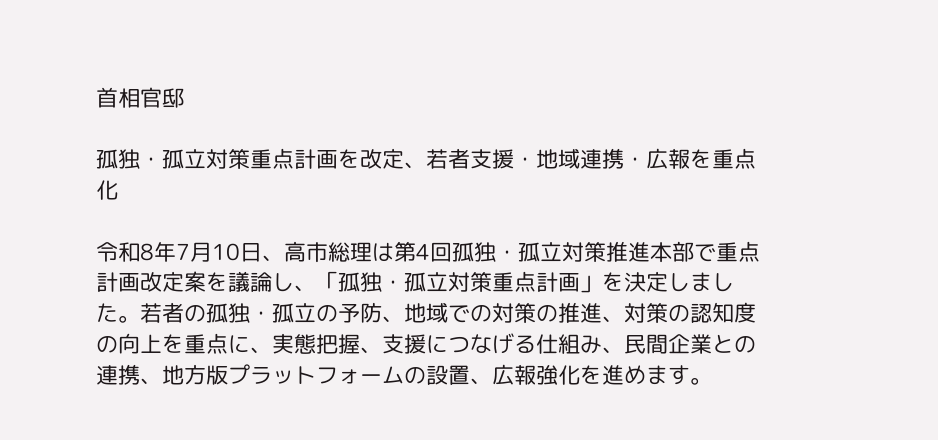首相官邸

孤独・孤立対策重点計画を改定、若者支援・地域連携・広報を重点化

令和8年7月10日、高市総理は第4回孤独・孤立対策推進本部で重点計画改定案を議論し、「孤独・孤立対策重点計画」を決定しました。若者の孤独・孤立の予防、地域での対策の推進、対策の認知度の向上を重点に、実態把握、支援につなげる仕組み、民間企業との連携、地方版プラットフォームの設置、広報強化を進めます。